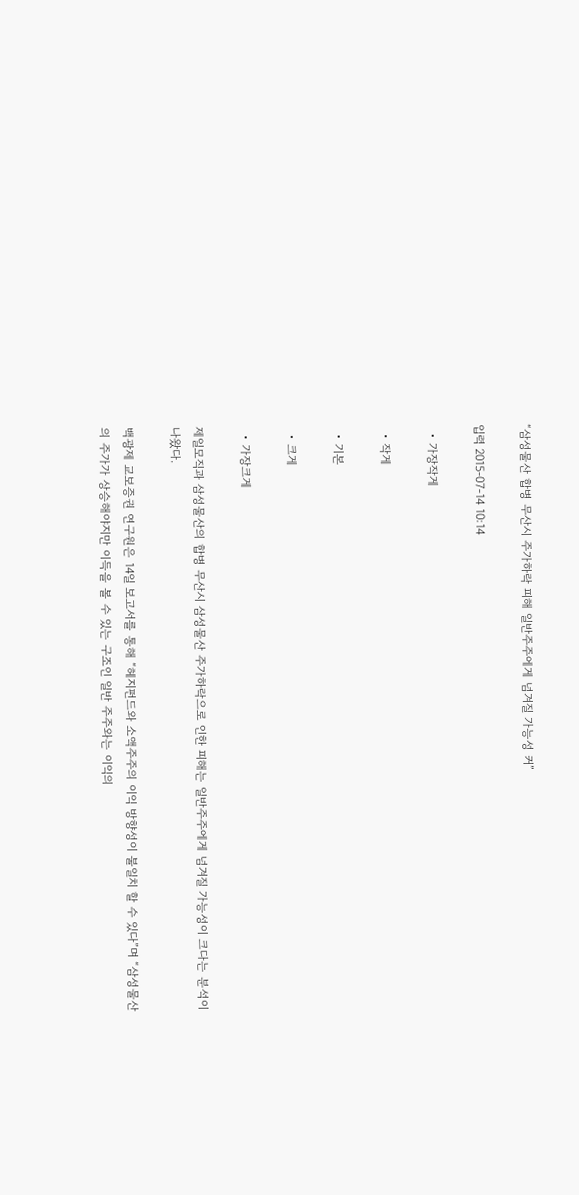“삼성물산 합병 무산시 주가하락 피해 일반주주에게 넘겨질 가능성 커”

입력 2015-07-14 10:14

  • 가장작게

  • 작게

  • 기본

  • 크게

  • 가장크게

제일모직과 삼성물산의 합병 무산시 삼성물산 주가하락으로 인한 피해는 일반주주에게 넘겨질 가능성이 크다는 분석이 나왔다.

백광제 교보증권 연구원은 14일 보고서를 통해 “헤지펀드와 소액주주의 이익 방향성이 불일치 할 수 있다”며 “삼성물산의 주가가 상승해야지만 이득을 볼 수 있는 구조인 일반 주주와는 이익의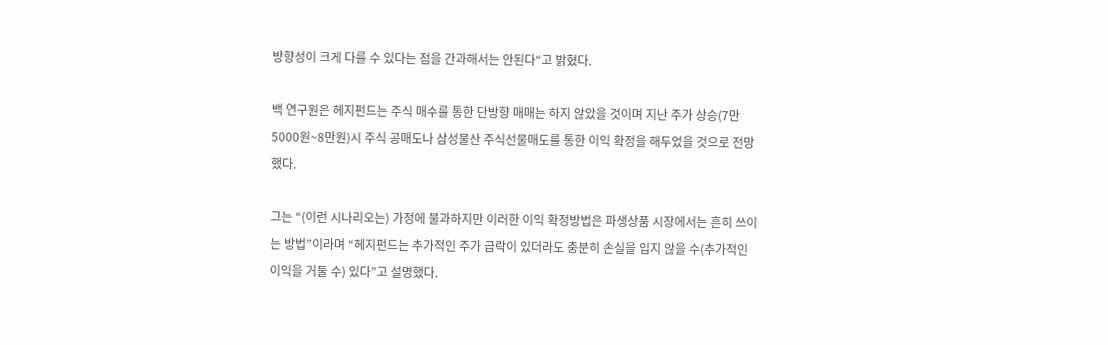방향성이 크게 다를 수 있다는 점을 간과해서는 안된다“고 밝혔다.

백 연구원은 헤지펀드는 주식 매수를 통한 단방향 매매는 하지 않았을 것이며 지난 주가 상승(7만 5000원~8만원)시 주식 공매도나 삼성물산 주식선물매도를 통한 이익 확정을 해두었을 것으로 전망했다.

그는 “(이런 시나리오는) 가정에 불과하지만 이러한 이익 확정방법은 파생상품 시장에서는 흔히 쓰이는 방법”이라며 “헤지펀드는 추가적인 주가 급락이 있더라도 충분히 손실을 입지 않을 수(추가적인 이익을 거둘 수) 있다”고 설명했다.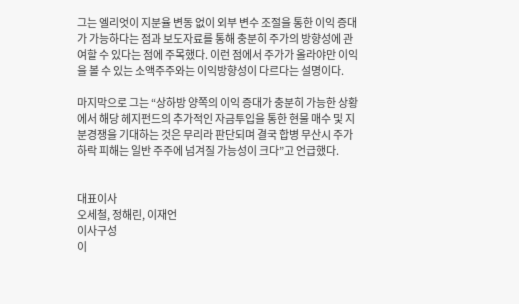그는 엘리엇이 지분율 변동 없이 외부 변수 조절을 통한 이익 증대가 가능하다는 점과 보도자료를 통해 충분히 주가의 방향성에 관여할 수 있다는 점에 주목했다. 이런 점에서 주가가 올라야만 이익을 볼 수 있는 소액주주와는 이익방향성이 다르다는 설명이다.

마지막으로 그는 “상하방 양쪽의 이익 증대가 충분히 가능한 상황에서 해당 헤지펀드의 추가적인 자금투입을 통한 현물 매수 및 지분경쟁을 기대하는 것은 무리라 판단되며 결국 합병 무산시 주가하락 피해는 일반 주주에 넘겨질 가능성이 크다”고 언급했다.


대표이사
오세철, 정해린, 이재언
이사구성
이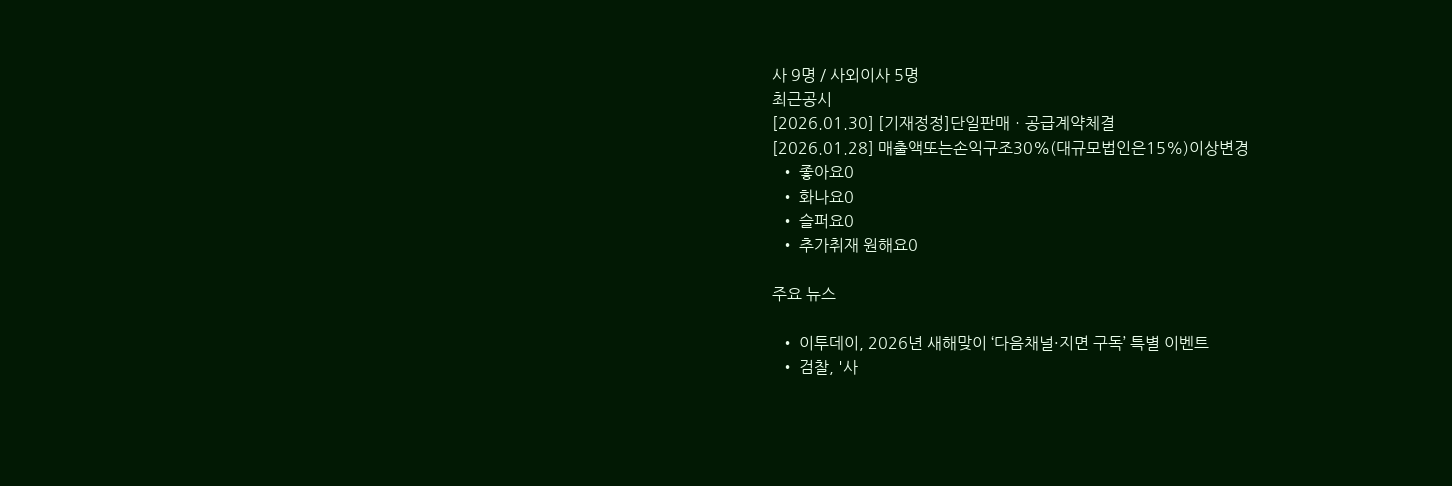사 9명 / 사외이사 5명
최근공시
[2026.01.30] [기재정정]단일판매ㆍ공급계약체결
[2026.01.28] 매출액또는손익구조30%(대규모법인은15%)이상변경
  • 좋아요0
  • 화나요0
  • 슬퍼요0
  • 추가취재 원해요0

주요 뉴스

  • 이투데이, 2026년 새해맞이 ‘다음채널·지면 구독’ 특별 이벤트
  • 검찰, '사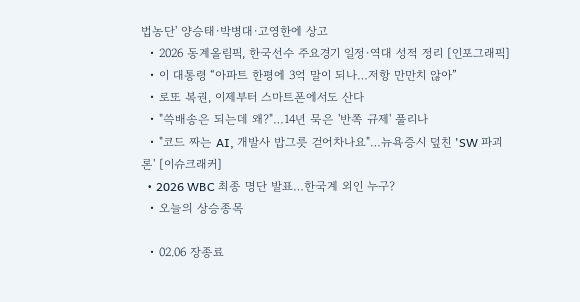법농단' 양승태·박병대·고영한에 상고
  • 2026 동계올림픽, 한국선수 주요경기 일정·역대 성적 정리 [인포그래픽]
  • 이 대통령 “아파트 한평에 3억 말이 되나…저항 만만치 않아”
  • 로또 복권, 이제부터 스마트폰에서도 산다
  • "쓱배송은 되는데 왜?"…14년 묵은 '반쪽 규제' 풀리나
  • "코드 짜는 AI, 개발사 밥그릇 걷어차나요"…뉴욕증시 덮친 'SW 파괴론' [이슈크래커]
  • 2026 WBC 최종 명단 발표…한국계 외인 누구?
  • 오늘의 상승종목

  • 02.06 장종료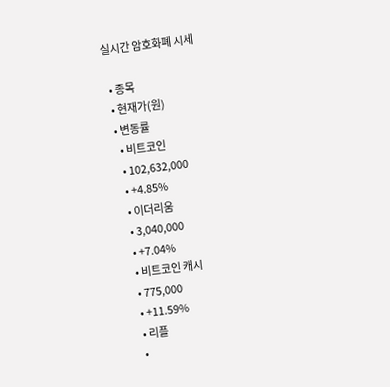실시간 암호화폐 시세

  • 종목
  • 현재가(원)
  • 변동률
    • 비트코인
    • 102,632,000
    • +4.85%
    • 이더리움
    • 3,040,000
    • +7.04%
    • 비트코인 캐시
    • 775,000
    • +11.59%
    • 리플
    •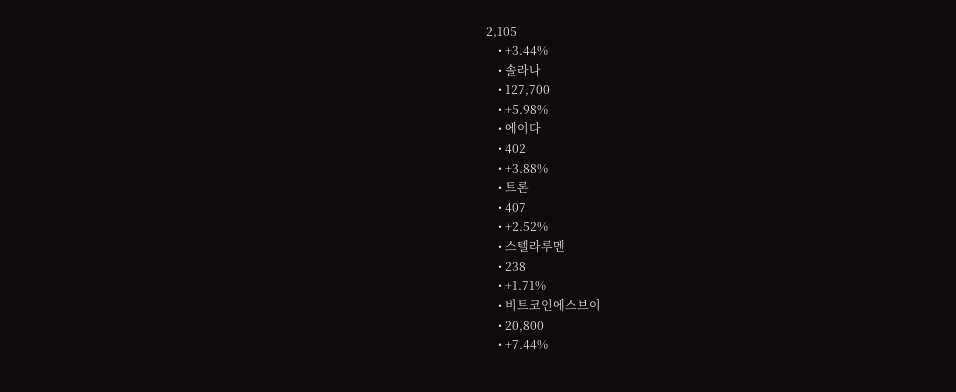2,105
    • +3.44%
    • 솔라나
    • 127,700
    • +5.98%
    • 에이다
    • 402
    • +3.88%
    • 트론
    • 407
    • +2.52%
    • 스텔라루멘
    • 238
    • +1.71%
    • 비트코인에스브이
    • 20,800
    • +7.44%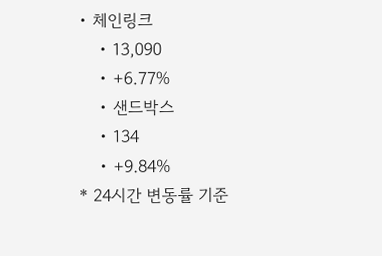• 체인링크
    • 13,090
    • +6.77%
    • 샌드박스
    • 134
    • +9.84%
* 24시간 변동률 기준